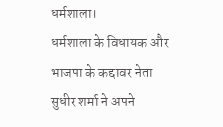धर्मशाला।
धर्मशाला के विधायक और भाजपा के कद्दावर नेता सुधीर शर्मा ने अपने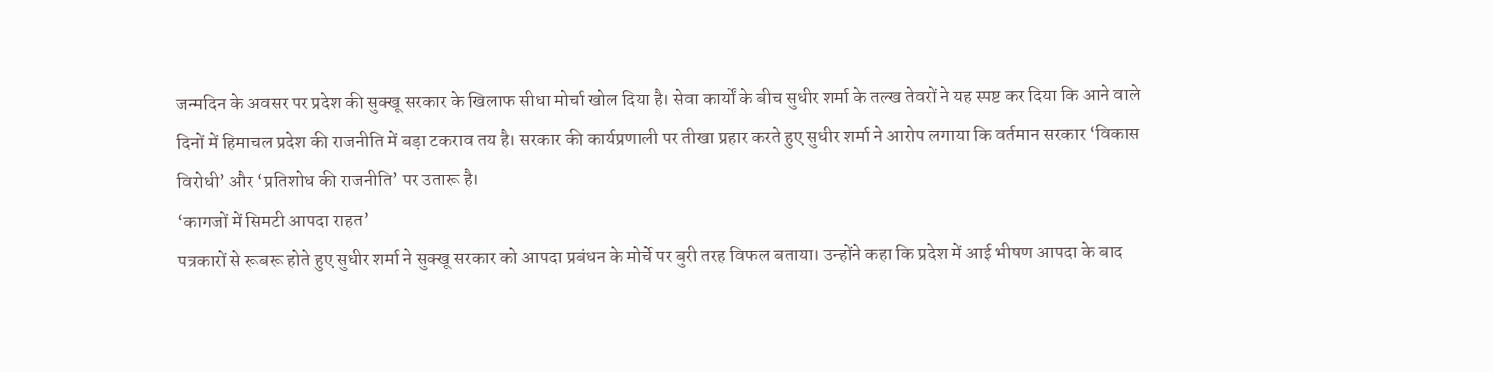जन्मदिन के अवसर पर प्रदेश की सुक्खू सरकार के खिलाफ सीधा मोर्चा खोल दिया है। सेवा कार्यों के बीच सुधीर शर्मा के तल्ख तेवरों ने यह स्पष्ट कर दिया कि आने वाले दिनों में हिमाचल प्रदेश की राजनीति में बड़ा टकराव तय है। सरकार की कार्यप्रणाली पर तीखा प्रहार करते हुए सुधीर शर्मा ने आरोप लगाया कि वर्तमान सरकार ‘विकास विरोधी’ और ‘प्रतिशोध की राजनीति’ पर उतारू है।
‘कागजों में सिमटी आपदा राहत’
पत्रकारों से रूबरू होते हुए सुधीर शर्मा ने सुक्खू सरकार को आपदा प्रबंधन के मोर्चे पर बुरी तरह विफल बताया। उन्होंने कहा कि प्रदेश में आई भीषण आपदा के बाद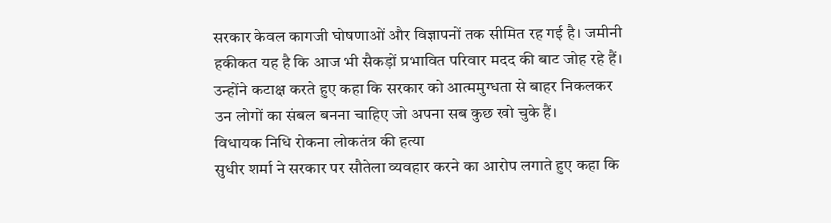सरकार केवल कागजी घोषणाओं और विज्ञापनों तक सीमित रह गई है। जमीनी हकीकत यह है कि आज भी सैकड़ों प्रभावित परिवार मदद की बाट जोह रहे हैं। उन्होंने कटाक्ष करते हुए कहा कि सरकार को आत्ममुग्धता से बाहर निकलकर उन लोगों का संबल बनना चाहिए जो अपना सब कुछ खो चुके हैं।
विधायक निधि रोकना लोकतंत्र की हत्या
सुधीर शर्मा ने सरकार पर सौतेला व्यवहार करने का आरोप लगाते हुए कहा कि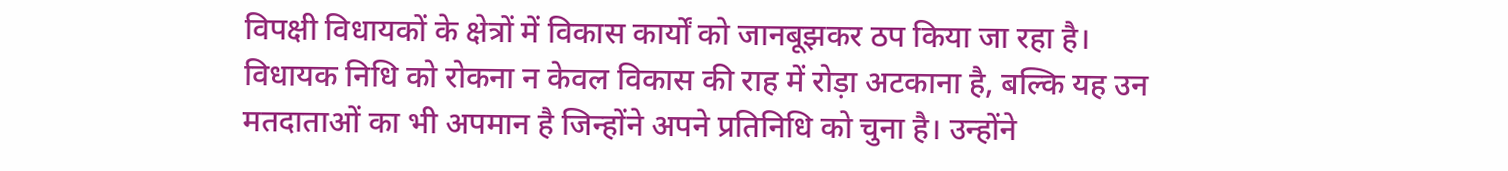विपक्षी विधायकों के क्षेत्रों में विकास कार्यों को जानबूझकर ठप किया जा रहा है। विधायक निधि को रोकना न केवल विकास की राह में रोड़ा अटकाना है, बल्कि यह उन मतदाताओं का भी अपमान है जिन्होंने अपने प्रतिनिधि को चुना है। उन्होंने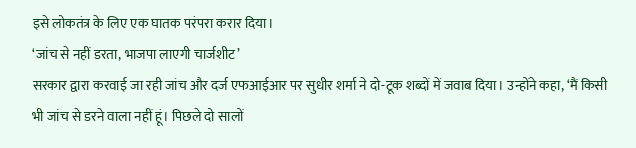इसे लोकतंत्र के लिए एक घातक परंपरा करार दिया।
‘जांच से नहीं डरता, भाजपा लाएगी चार्जशीट’
सरकार द्वारा करवाई जा रही जांच और दर्ज एफआईआर पर सुधीर शर्मा ने दो-टूक शब्दों में जवाब दिया। उन्होंने कहा, ‘मैं किसी भी जांच से डरने वाला नहीं हूं। पिछले दो सालों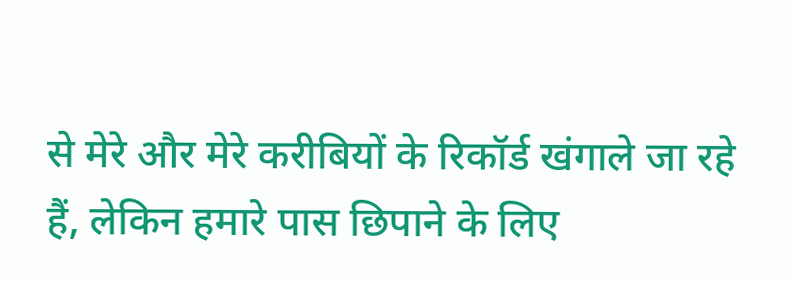से मेरे और मेरे करीबियों के रिकॉर्ड खंगाले जा रहे हैं, लेकिन हमारे पास छिपाने के लिए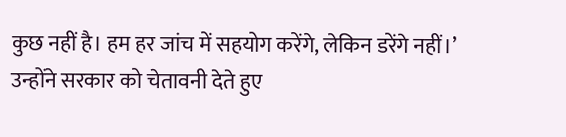कुछ नहीं है। हम हर जांच में सहयोग करेंगे, लेकिन डरेंगे नहीं।’
उन्होंने सरकार को चेतावनी देते हुए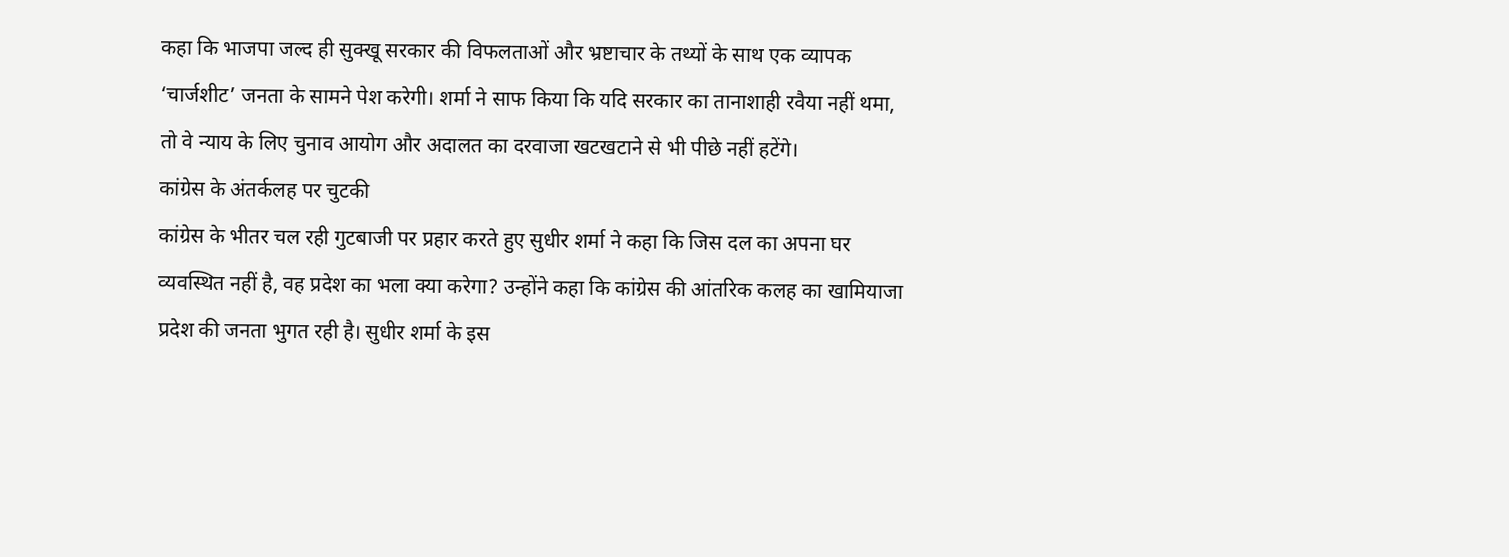कहा कि भाजपा जल्द ही सुक्खू सरकार की विफलताओं और भ्रष्टाचार के तथ्यों के साथ एक व्यापक ‘चार्जशीट’ जनता के सामने पेश करेगी। शर्मा ने साफ किया कि यदि सरकार का तानाशाही रवैया नहीं थमा, तो वे न्याय के लिए चुनाव आयोग और अदालत का दरवाजा खटखटाने से भी पीछे नहीं हटेंगे।
कांग्रेस के अंतर्कलह पर चुटकी
कांग्रेस के भीतर चल रही गुटबाजी पर प्रहार करते हुए सुधीर शर्मा ने कहा कि जिस दल का अपना घर व्यवस्थित नहीं है, वह प्रदेश का भला क्या करेगा? उन्होंने कहा कि कांग्रेस की आंतरिक कलह का खामियाजा प्रदेश की जनता भुगत रही है। सुधीर शर्मा के इस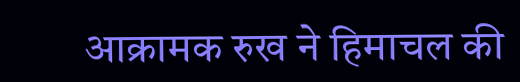आक्रामक रुख ने हिमाचल की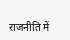राजनीति में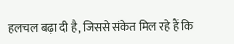हलचल बढ़ा दी है, जिससे संकेत मिल रहे हैं कि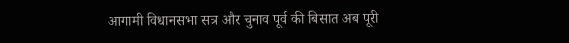आगामी विधानसभा सत्र और चुनाव पूर्व की बिसात अब पूरी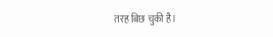तरह बिछ चुकी है।